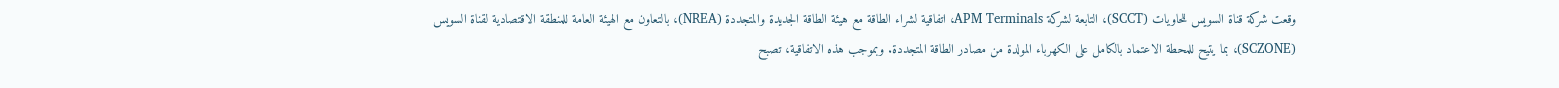وقعت شركة قناة السويس للحاويات (SCCT)، التابعة لشركة APM Terminals، اتفاقية لشراء الطاقة مع هيئة الطاقة الجديدة والمتجددة (NREA)، بالتعاون مع الهيئة العامة للمنطقة الاقتصادية لقناة السويس (SCZONE)، بما يتيح للمحطة الاعتماد بالكامل على الكهرباء المولدة من مصادر الطاقة المتجددة. وبموجب هذه الاتفاقية، تصبح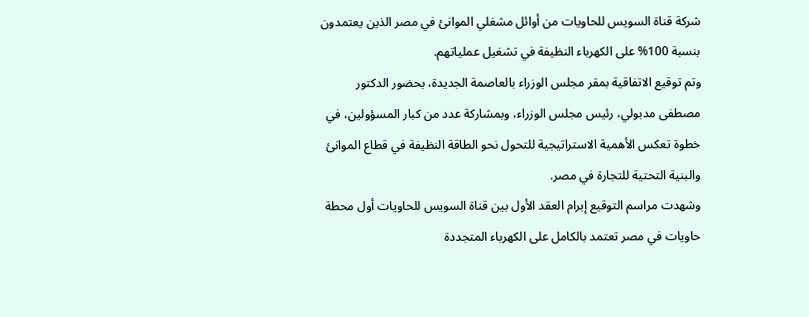شركة قناة السويس للحاويات من أوائل مشغلي الموانئ في مصر الذين يعتمدون بنسبة 100% على الكهرباء النظيفة في تشغيل عملياتهم.
وتم توقيع الاتفاقية بمقر مجلس الوزراء بالعاصمة الجديدة، بحضور الدكتور مصطفى مدبولي، رئيس مجلس الوزراء، وبمشاركة عدد من كبار المسؤولين، في خطوة تعكس الأهمية الاستراتيجية للتحول نحو الطاقة النظيفة في قطاع الموانئ والبنية التحتية للتجارة في مصر.
وشهدت مراسم التوقيع إبرام العقد الأول بين قناة السويس للحاويات أول محطة حاويات في مصر تعتمد بالكامل على الكهرباء المتجددة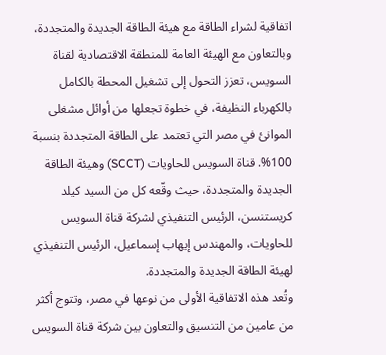اتفاقية لشراء الطاقة مع هيئة الطاقة الجديدة والمتجددة، وبالتعاون مع الهيئة العامة للمنطقة الاقتصادية لقناة السويس، تعزز التحول إلى تشغيل المحطة بالكامل بالكهرباء النظيفة، في خطوة تجعلها من أوائل مشغلى الموانئ في مصر التي تعتمد على الطاقة المتجددة بنسبة 100%. قناة السويس للحاويات (SCCT) وهيئة الطاقة الجديدة والمتجددة، حيث وقّعه كل من السيد كيلد كريستنسن، الرئيس التنفيذي لشركة قناة السويس للحاويات، والمهندس إيهاب إسماعيل، الرئيس التنفيذي لهيئة الطاقة الجديدة والمتجددة.
وتُعد هذه الاتفاقية الأولى من نوعها في مصر، وتتوج أكثر من عامين من التنسيق والتعاون بين شركة قناة السويس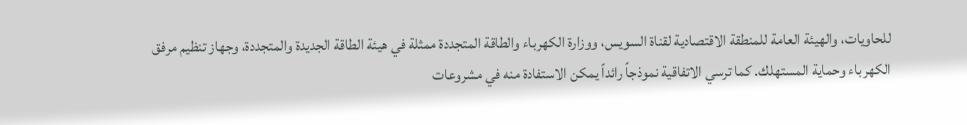للحاويات، والهيئة العامة للمنطقة الاقتصادية لقناة السويس، ووزارة الكهرباء والطاقة المتجددة ممثلة في هيئة الطاقة الجديدة والمتجددة، وجهاز تنظيم مرفق الكهرباء وحماية المستهلك. كما ترسي الاتفاقية نموذجاً رائداً يمكن الاستفادة منه في مشروعات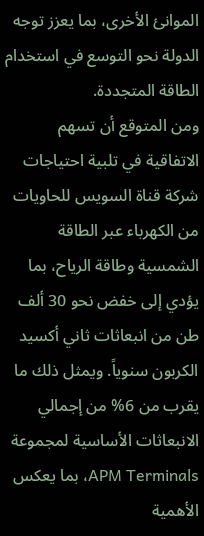الموانئ الأخرى، بما يعزز توجه الدولة نحو التوسع في استخدام الطاقة المتجددة.
ومن المتوقع أن تسهم الاتفاقية في تلبية احتياجات شركة قناة السويس للحاويات من الكهرباء عبر الطاقة الشمسية وطاقة الرياح، بما يؤدي إلى خفض نحو 30 ألف طن من انبعاثات ثاني أكسيد الكربون سنوياً. ويمثل ذلك ما يقرب من 6% من إجمالي الانبعاثات الأساسية لمجموعة APM Terminals، بما يعكس الأهمية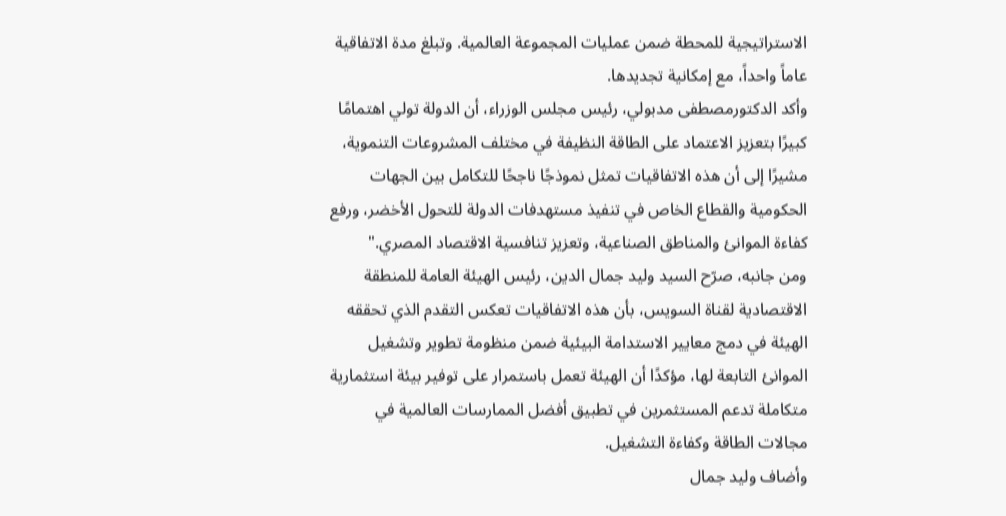الاستراتيجية للمحطة ضمن عمليات المجموعة العالمية. وتبلغ مدة الاتفاقية عاماً واحداً، مع إمكانية تجديدها.
وأكد الدكتورمصطفى مدبولي، رئيس مجلس الوزراء، أن الدولة تولي اهتمامًا كبيرًا بتعزيز الاعتماد على الطاقة النظيفة في مختلف المشروعات التنموية، مشيرًا إلى أن هذه الاتفاقيات تمثل نموذجًا ناجحًا للتكامل بين الجهات الحكومية والقطاع الخاص في تنفيذ مستهدفات الدولة للتحول الأخضر، ورفع كفاءة الموانئ والمناطق الصناعية، وتعزيز تنافسية الاقتصاد المصري."
ومن جانبه، صرّح السيد وليد جمال الدين، رئيس الهيئة العامة للمنطقة الاقتصادية لقناة السويس، بأن هذه الاتفاقيات تعكس التقدم الذي تحققه الهيئة في دمج معايير الاستدامة البيئية ضمن منظومة تطوير وتشغيل الموانئ التابعة لها، مؤكدًا أن الهيئة تعمل باستمرار على توفير بيئة استثمارية متكاملة تدعم المستثمرين في تطبيق أفضل الممارسات العالمية في مجالات الطاقة وكفاءة التشغيل.
وأضاف وليد جمال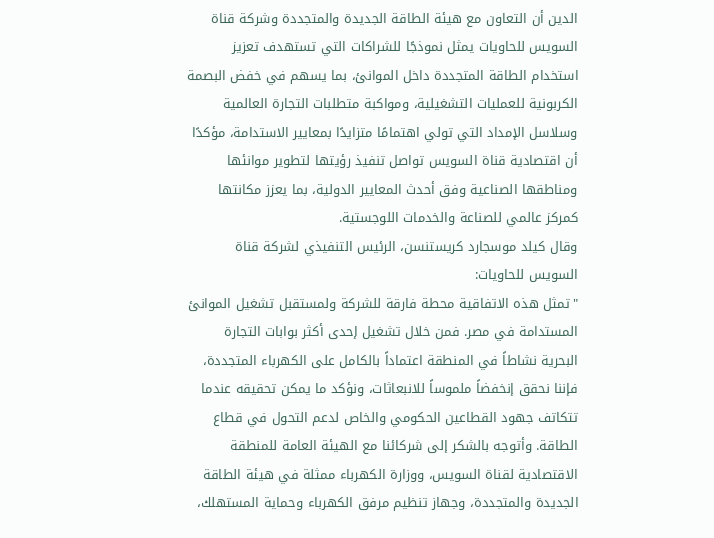الدين أن التعاون مع هيئة الطاقة الجديدة والمتجددة وشركة قناة السويس للحاويات يمثل نموذجًا للشراكات التي تستهدف تعزيز استخدام الطاقة المتجددة داخل الموانئ، بما يسهم في خفض البصمة الكربونية للعمليات التشغيلية، ومواكبة متطلبات التجارة العالمية وسلاسل الإمداد التي تولي اهتمامًا متزايدًا بمعايير الاستدامة، مؤكدًا أن اقتصادية قناة السويس تواصل تنفيذ رؤيتها لتطوير موانئها ومناطقها الصناعية وفق أحدث المعايير الدولية، بما يعزز مكانتها كمركز عالمي للصناعة والخدمات اللوجستية.
وقال كيلد موسجارد كريستنسن، الرئيس التنفيذي لشركة قناة السويس للحاويات:
"تمثل هذه الاتفاقية محطة فارقة للشركة ولمستقبل تشغيل الموانئ المستدامة في مصر. فمن خلال تشغيل إحدى أكثر بوابات التجارة البحرية نشاطاً في المنطقة اعتماداً بالكامل على الكهرباء المتجددة، فإننا نحقق إنخفضاً ملموساً للانبعاثات، ونؤكد ما يمكن تحقيقه عندما تتكاتف جهود القطاعين الحكومي والخاص لدعم التحول في قطاع الطاقة. وأتوجه بالشكر إلى شركائنا مع الهيئة العامة للمنطقة الاقتصادية لقناة السويس، ووزارة الكهرباء ممثلة في هيئة الطاقة الجديدة والمتجددة، وجهاز تنظيم مرفق الكهرباء وحماية المستهلك،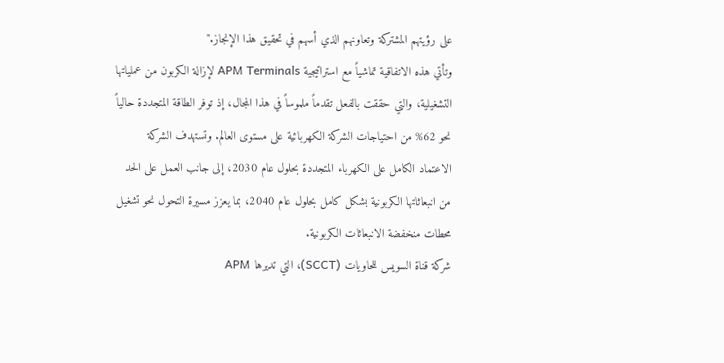على رؤيتهم المشتركة وتعاونهم الذي أسهم في تحقيق هذا الإنجاز."
وتأتي هذه الاتفاقية تماشياً مع استراتيجية APM Terminals لإزالة الكربون من عملياتها التشغيلية، والتي حققت بالفعل تقدماً ملموساً في هذا المجال، إذ توفر الطاقة المتجددة حالياً نحو 62% من احتياجات الشركة الكهربائية على مستوى العالم. وتستهدف الشركة الاعتماد الكامل على الكهرباء المتجددة بحلول عام 2030، إلى جانب العمل على الحد من انبعاثاتها الكربونية بشكل كامل بحلول عام 2040، بما يعزز مسيرة التحول نحو تشغيل محطات منخفضة الانبعاثات الكربونية.
شركة قناة السويس للحاويات (SCCT)، التي تديرها APM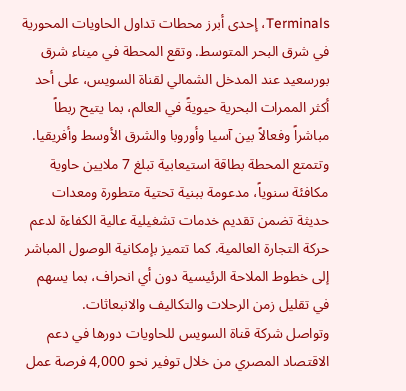Terminals، إحدى أبرز محطات تداول الحاويات المحورية في شرق البحر المتوسط. وتقع المحطة في ميناء شرق بورسعيد عند المدخل الشمالي لقناة السويس، على أحد أكثر الممرات البحرية حيويةً في العالم، بما يتيح ربطاً مباشراً وفعالاً بين آسيا وأوروبا والشرق الأوسط وأفريقيا.
وتتمتع المحطة بطاقة استيعابية تبلغ 7 ملايين حاوية مكافئة سنوياً، مدعومة ببنية تحتية متطورة ومعدات حديثة تضمن تقديم خدمات تشغيلية عالية الكفاءة لدعم حركة التجارة العالمية. كما تتميز بإمكانية الوصول المباشر إلى خطوط الملاحة الرئيسية دون أي انحراف، بما يسهم في تقليل زمن الرحلات والتكاليف والانبعاثات.
وتواصل شركة قناة السويس للحاويات دورها في دعم الاقتصاد المصري من خلال توفير نحو 4,000 فرصة عمل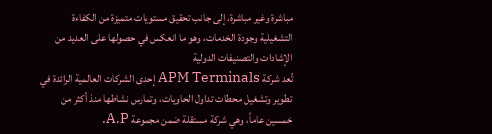مباشرة وغير مباشرة، إلى جانب تحقيق مستويات متميزة من الكفاءة التشغيلية وجودة الخدمات، وهو ما انعكس في حصولها على العديد من الإشادات والتصنيفات الدولية
تُعد شركة APM Terminals إحدى الشركات العالمية الرائدة في تطوير وتشغيل محطات تداول الحاويات، وتمارس نشاطها منذ أكثر من خمسين عاماً، وهي شركة مستقلة ضمن مجموعة A.P.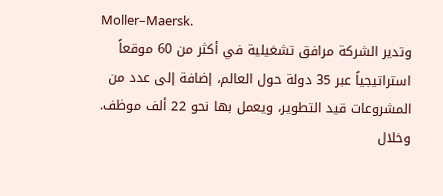Moller–Maersk.
وتدير الشركة مرافق تشغيلية في أكثر من 60 موقعاً استراتيجياً عبر 35 دولة حول العالم، إضافة إلى عدد من المشروعات قيد التطوير، ويعمل بها نحو 22 ألف موظف. وخلال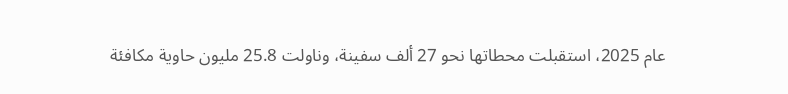عام 2025، استقبلت محطاتها نحو 27 ألف سفينة، وناولت 25.8 مليون حاوية مكافئة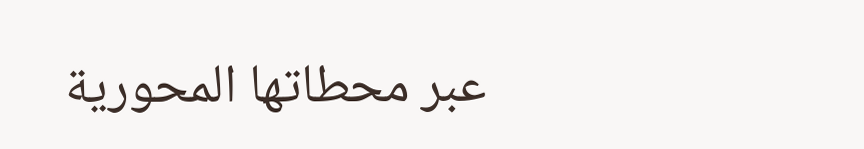عبر محطاتها المحورية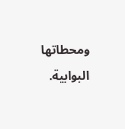ومحطاتها البوابية.